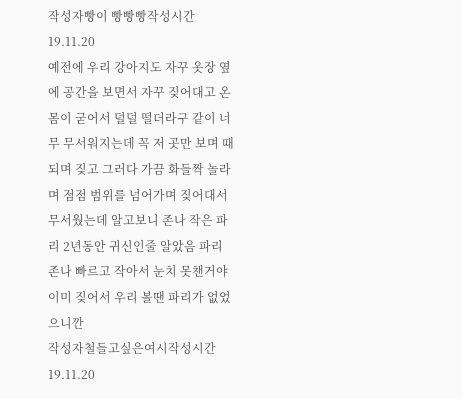작성자빵이 빵빵빵작성시간19.11.20
예전에 우리 강아지도 자꾸 옷장 옆에 공간을 보면서 자꾸 짖어대고 온몸이 굳어서 덜덜 떨더라구 같이 너무 무서워지는데 꼭 저 곳만 보며 때되며 짖고 그러다 가끔 화들짝 놀라며 점점 범위를 넘어가며 짖어대서 무서웠는데 알고보니 존나 작은 파리 2년동안 귀신인줄 알았음 파리 존나 빠르고 작아서 눈치 못챈거야 이미 짖어서 우리 볼땐 파리가 없었으니깐
작성자철들고싶은여시작성시간19.11.20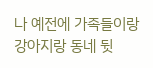나 예전에 가족들이랑 강아지랑 동네 뒷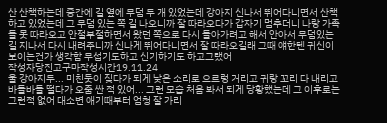산 산책하는데 중간에 길 옆에 무덤 두 개 있었는데 강아지 신나서 뛰어다니면서 산책하고 있었는데 그 무덤 있는 쪽 길 나오니까 잘 따라오다가 갑자기 멈추더니 나랑 가족들 못 따라오고 안절부절하면서 왔던 쪽으로 다시 돌아가려고 해서 안아서 무덤있는 길 지나서 다시 내려주니까 신나게 뛰어다니면서 잘 따라오길래 그때 얘한텐 귀신이 보이는건가 생각함 무섭기도하고 신기하기도 하고그랬어
작성자당진고구마작성시간19.11.24
울 강아지두... 미친듯이 짖다가 되게 낮은 소리로 으르렁 거리고 귀랑 꼬리 다 내리고 바들바들 떨다가 오줌 싼 적 있어... 그런 모습 처음 봐서 되게 당황했는데 그 이후로는 그런적 없어 대소변 애기때부터 엄청 잘 가리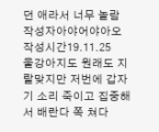던 애라서 너무 놀람
작성자아야어야아오작성시간19.11.25
울강아지도 원래도 지랄맞지만 저번에 갑자기 소리 죽이고 집중해서 배란다 쪽 쳐다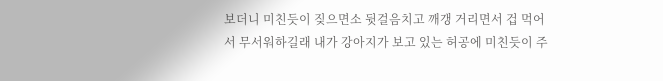보더니 미친듯이 짖으면소 뒷걸음치고 깨갱 거리면서 겁 먹어서 무서워하길래 내가 강아지가 보고 있는 허공에 미친듯이 주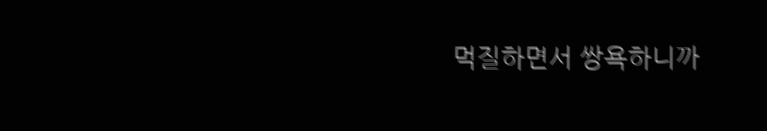먹질하면서 쌍욕하니까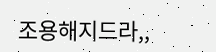조용해지드라,,